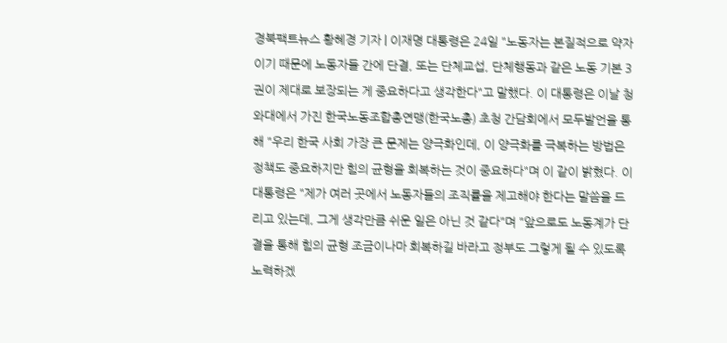경북팩트뉴스 황혜경 기자 | 이재명 대통령은 24일 "노동자는 본질적으로 약자이기 때문에 노동자들 간에 단결, 또는 단체교섭, 단체행동과 같은 노동 기본 3권이 제대로 보장되는 게 중요하다고 생각한다"고 말했다. 이 대통령은 이날 청와대에서 가진 한국노동조합총연맹(한국노총) 초청 간담회에서 모두발언을 통해 "우리 한국 사회 가장 큰 문제는 양극화인데, 이 양극화를 극복하는 방법은 정책도 중요하지만 힘의 균형을 회복하는 것이 중요하다"며 이 같이 밝혔다. 이 대통령은 "제가 여러 곳에서 노동자들의 조직률을 제고해야 한다는 말씀을 드리고 있는데, 그게 생각만큼 쉬운 일은 아닌 것 같다"며 "앞으로도 노동계가 단결을 통해 힘의 균형 조금이나마 회복하길 바라고 정부도 그렇게 될 수 있도록 노력하겠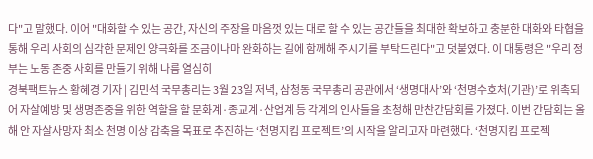다"고 말했다. 이어 "대화할 수 있는 공간, 자신의 주장을 마음껏 있는 대로 할 수 있는 공간들을 최대한 확보하고 충분한 대화와 타협을 통해 우리 사회의 심각한 문제인 양극화를 조금이나마 완화하는 길에 함께해 주시기를 부탁드린다"고 덧붙였다. 이 대통령은 "우리 정부는 노동 존중 사회를 만들기 위해 나름 열심히
경북팩트뉴스 황혜경 기자 | 김민석 국무총리는 3월 23일 저녁, 삼청동 국무총리 공관에서 ‘생명대사’와 ‘천명수호처(기관)’로 위촉되어 자살예방 및 생명존중을 위한 역할을 할 문화계·종교계·산업계 등 각계의 인사들을 초청해 만찬간담회를 가졌다. 이번 간담회는 올해 안 자살사망자 최소 천명 이상 감축을 목표로 추진하는 ‘천명지킴 프로젝트’의 시작을 알리고자 마련했다. ‘천명지킴 프로젝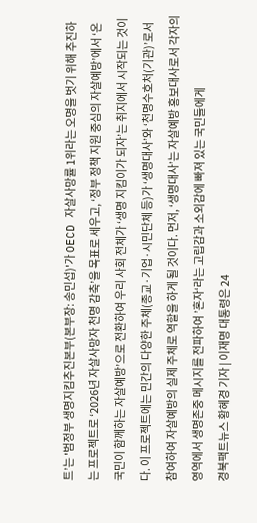트’는 '범정부 생명지킴추진본부(본부장: 송민섭)'가 OECD 자살사망률 1위라는 오명을 벗기 위해 추진하는 프로젝트로 ‘2026년 자살사망자 천명 감축’을 목표로 세우고, ‘정부 정책 지원 중심의 자살예방’에서 ‘온 국민이 함께하는 자살예방’으로 전환하여 우리 사회 전체가 ‘생명 지킴이가 되자’는 취지에서 시작되는 것이다. 이 프로젝트에는 민간의 다양한 주체(종교·기업·시민단체 등)가 ‘생명대사’와 ‘천명수호처(기관)’로서 참여하여 자살예방의 실제 주체로 역할을 하게 될 것이다. 먼저, ‘생명대사’는 자살예방 홍보대사로서 각자의 영역에서 생명존중 메시지를 전파하여 ’혼자‘라는 고립감과 소외감에 빠져 있는 국민들에게
경북팩트뉴스 황혜경 기자 | 이재명 대통령은 24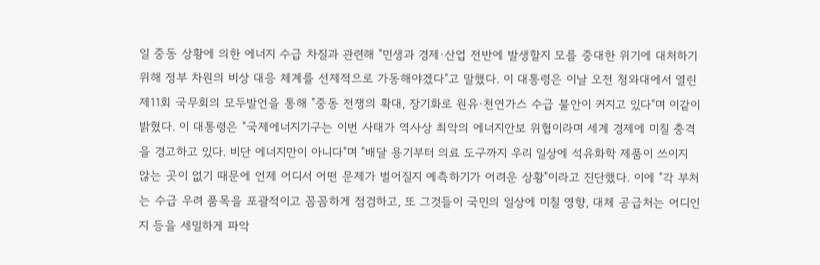일 중동 상황에 의한 에너지 수급 차질과 관련해 "민생과 경제·산업 전반에 발생할지 모를 중대한 위기에 대처하기 위해 정부 차원의 비상 대응 체계를 선제적으로 가동해야겠다"고 말했다. 이 대통령은 이날 오전 청와대에서 열린 제11회 국무회의 모두발언을 통해 "중동 전쟁의 확대, 장기화로 원유·천연가스 수급 불안이 커지고 있다"며 이같이 밝혔다. 이 대통령은 "국제에너지기구는 이번 사태가 역사상 최악의 에너지안보 위협이라며 세계 경제에 미칠 충격을 경고하고 있다. 비단 에너지만이 아니다"며 "배달 용기부터 의료 도구까지 우리 일상에 석유화학 제품이 쓰이지 않는 곳이 없기 때문에 언제 어디서 어떤 문제가 벌어질지 예측하기가 어려운 상황"이라고 진단했다. 이에 "각 부처는 수급 우려 품목을 포괄적이고 꼼꼼하게 점검하고, 또 그것들이 국민의 일상에 미칠 영향, 대체 공급처는 어디인지 등을 세밀하게 파악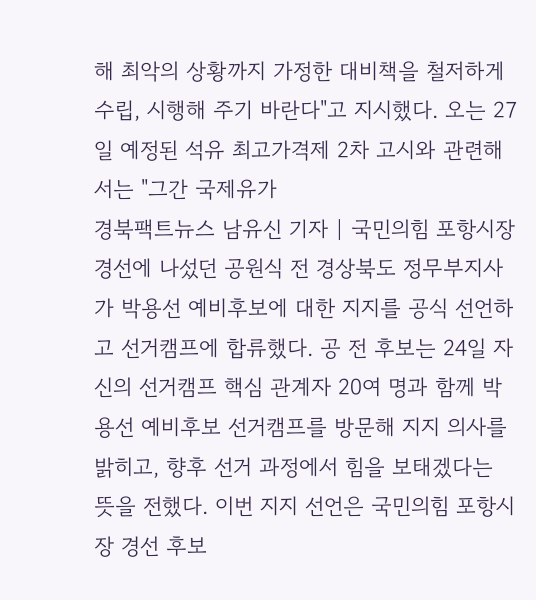해 최악의 상황까지 가정한 대비책을 철저하게 수립, 시행해 주기 바란다"고 지시했다. 오는 27일 예정된 석유 최고가격제 2차 고시와 관련해서는 "그간 국제유가
경북팩트뉴스 남유신 기자 | 국민의힘 포항시장 경선에 나섰던 공원식 전 경상북도 정무부지사가 박용선 예비후보에 대한 지지를 공식 선언하고 선거캠프에 합류했다. 공 전 후보는 24일 자신의 선거캠프 핵심 관계자 20여 명과 함께 박용선 예비후보 선거캠프를 방문해 지지 의사를 밝히고, 향후 선거 과정에서 힘을 보태겠다는 뜻을 전했다. 이번 지지 선언은 국민의힘 포항시장 경선 후보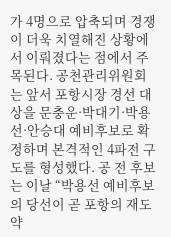가 4명으로 압축되며 경쟁이 더욱 치열해진 상황에서 이뤄졌다는 점에서 주목된다. 공천관리위원회는 앞서 포항시장 경선 대상을 문충운·박대기·박용선·안승대 예비후보로 확정하며 본격적인 4파전 구도를 형성했다. 공 전 후보는 이날 “박용선 예비후보의 당선이 곧 포항의 재도약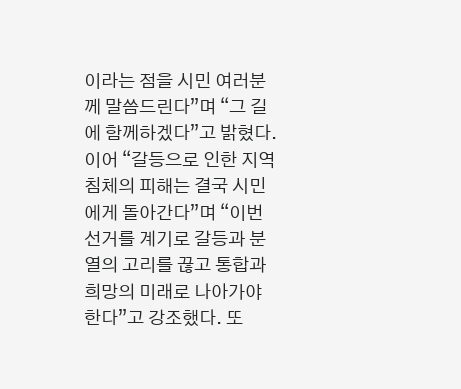이라는 점을 시민 여러분께 말씀드린다”며 “그 길에 함께하겠다”고 밝혔다. 이어 “갈등으로 인한 지역 침체의 피해는 결국 시민에게 돌아간다”며 “이번 선거를 계기로 갈등과 분열의 고리를 끊고 통합과 희망의 미래로 나아가야 한다”고 강조했다. 또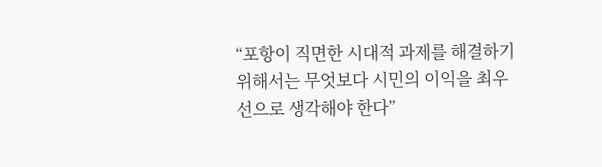“포항이 직면한 시대적 과제를 해결하기 위해서는 무엇보다 시민의 이익을 최우선으로 생각해야 한다”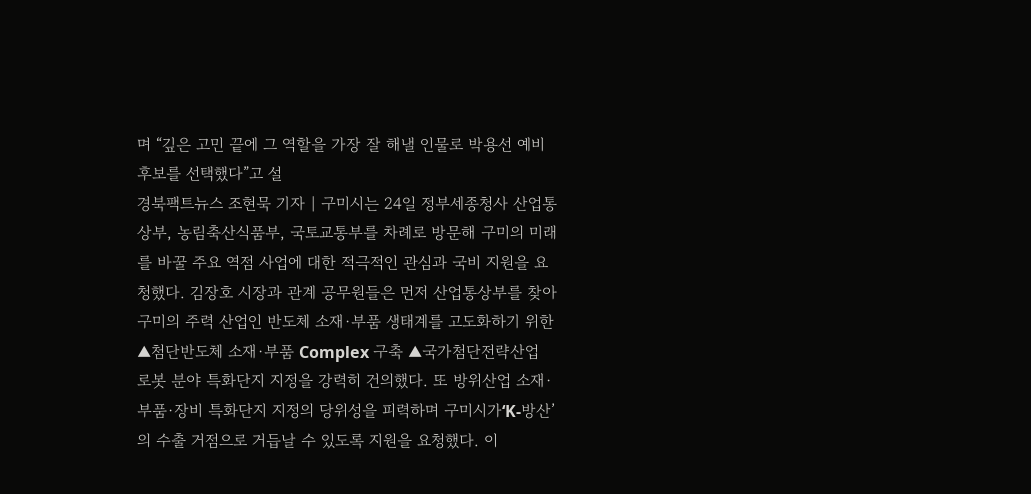며 “깊은 고민 끝에 그 역할을 가장 잘 해낼 인물로 박용선 예비후보를 선택했다”고 설
경북팩트뉴스 조현묵 기자 | 구미시는 24일 정부세종청사 산업통상부, 농림축산식품부, 국토교통부를 차례로 방문해 구미의 미래를 바꿀 주요 역점 사업에 대한 적극적인 관심과 국비 지원을 요청했다. 김장호 시장과 관계 공무원들은 먼저 산업통상부를 찾아 구미의 주력 산업인 반도체 소재·부품 생태계를 고도화하기 위한 ▲첨단반도체 소재·부품 Complex 구축 ▲국가첨단전략산업 로봇 분야 특화단지 지정을 강력히 건의했다. 또 방위산업 소재·부품·장비 특화단지 지정의 당위성을 피력하며 구미시가‘K-방산’의 수출 거점으로 거듭날 수 있도록 지원을 요청했다. 이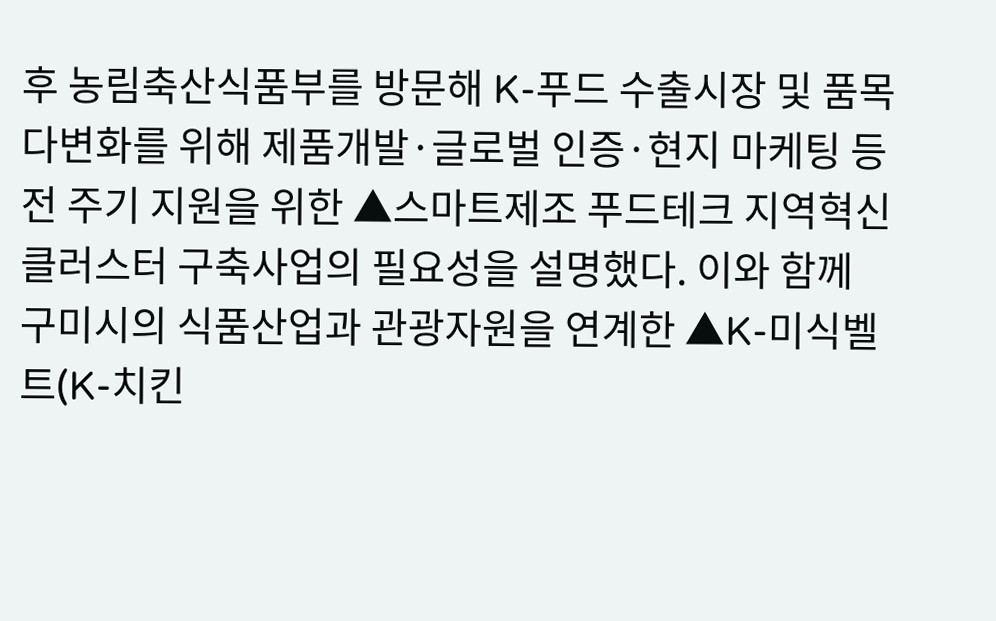후 농림축산식품부를 방문해 K-푸드 수출시장 및 품목 다변화를 위해 제품개발·글로벌 인증·현지 마케팅 등 전 주기 지원을 위한 ▲스마트제조 푸드테크 지역혁신클러스터 구축사업의 필요성을 설명했다. 이와 함께 구미시의 식품산업과 관광자원을 연계한 ▲K-미식벨트(K-치킨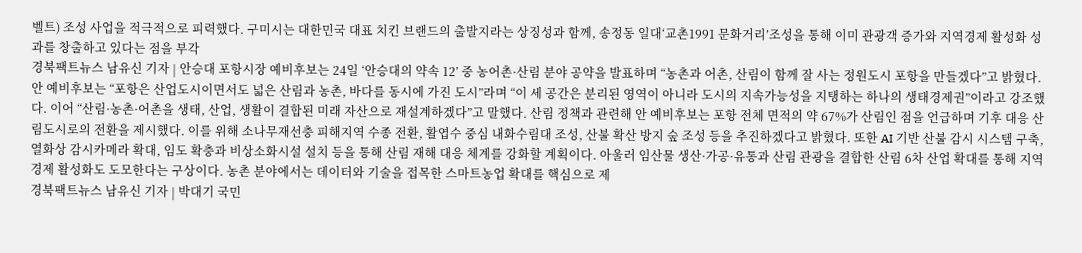벨트) 조성 사업을 적극적으로 피력했다. 구미시는 대한민국 대표 치킨 브랜드의 출발지라는 상징성과 함께, 송정동 일대‘교촌1991 문화거리’조성을 통해 이미 관광객 증가와 지역경제 활성화 성과를 창출하고 있다는 점을 부각
경북팩트뉴스 남유신 기자 | 안승대 포항시장 예비후보는 24일 ‘안승대의 약속 12’ 중 농어촌·산림 분야 공약을 발표하며 “농촌과 어촌, 산림이 함께 잘 사는 정원도시 포항을 만들겠다”고 밝혔다. 안 예비후보는 “포항은 산업도시이면서도 넓은 산림과 농촌, 바다를 동시에 가진 도시”라며 “이 세 공간은 분리된 영역이 아니라 도시의 지속가능성을 지탱하는 하나의 생태경제권”이라고 강조했다. 이어 “산림·농촌·어촌을 생태, 산업, 생활이 결합된 미래 자산으로 재설계하겠다”고 말했다. 산림 정책과 관련해 안 예비후보는 포항 전체 면적의 약 67%가 산림인 점을 언급하며 기후 대응 산림도시로의 전환을 제시했다. 이를 위해 소나무재선충 피해지역 수종 전환, 활엽수 중심 내화수림대 조성, 산불 확산 방지 숲 조성 등을 추진하겠다고 밝혔다. 또한 AI 기반 산불 감시 시스템 구축, 열화상 감시카메라 확대, 임도 확충과 비상소화시설 설치 등을 통해 산림 재해 대응 체계를 강화할 계획이다. 아울러 임산물 생산·가공·유통과 산림 관광을 결합한 산림 6차 산업 확대를 통해 지역경제 활성화도 도모한다는 구상이다. 농촌 분야에서는 데이터와 기술을 접목한 스마트농업 확대를 핵심으로 제
경북팩트뉴스 남유신 기자 | 박대기 국민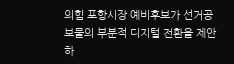의힘 포항시장 예비후보가 선거공보물의 부분적 디지털 전환을 제안하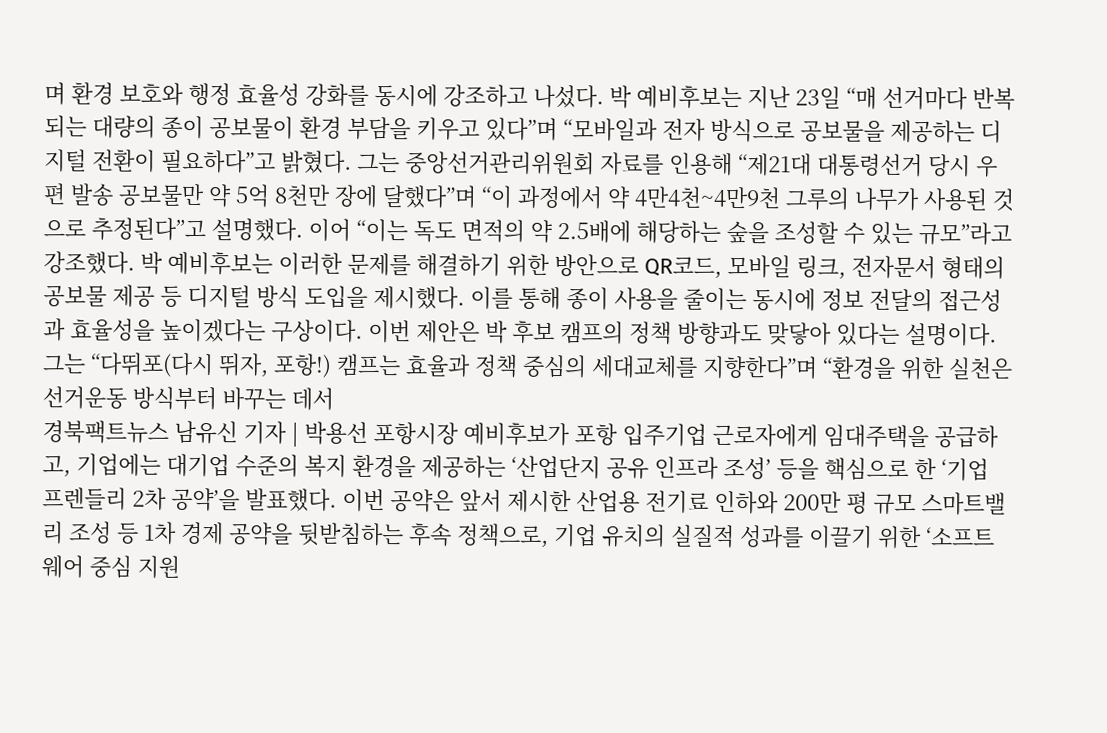며 환경 보호와 행정 효율성 강화를 동시에 강조하고 나섰다. 박 예비후보는 지난 23일 “매 선거마다 반복되는 대량의 종이 공보물이 환경 부담을 키우고 있다”며 “모바일과 전자 방식으로 공보물을 제공하는 디지털 전환이 필요하다”고 밝혔다. 그는 중앙선거관리위원회 자료를 인용해 “제21대 대통령선거 당시 우편 발송 공보물만 약 5억 8천만 장에 달했다”며 “이 과정에서 약 4만4천~4만9천 그루의 나무가 사용된 것으로 추정된다”고 설명했다. 이어 “이는 독도 면적의 약 2.5배에 해당하는 숲을 조성할 수 있는 규모”라고 강조했다. 박 예비후보는 이러한 문제를 해결하기 위한 방안으로 QR코드, 모바일 링크, 전자문서 형태의 공보물 제공 등 디지털 방식 도입을 제시했다. 이를 통해 종이 사용을 줄이는 동시에 정보 전달의 접근성과 효율성을 높이겠다는 구상이다. 이번 제안은 박 후보 캠프의 정책 방향과도 맞닿아 있다는 설명이다. 그는 “다뛰포(다시 뛰자, 포항!) 캠프는 효율과 정책 중심의 세대교체를 지향한다”며 “환경을 위한 실천은 선거운동 방식부터 바꾸는 데서
경북팩트뉴스 남유신 기자 | 박용선 포항시장 예비후보가 포항 입주기업 근로자에게 임대주택을 공급하고, 기업에는 대기업 수준의 복지 환경을 제공하는 ‘산업단지 공유 인프라 조성’ 등을 핵심으로 한 ‘기업 프렌들리 2차 공약’을 발표했다. 이번 공약은 앞서 제시한 산업용 전기료 인하와 200만 평 규모 스마트밸리 조성 등 1차 경제 공약을 뒷받침하는 후속 정책으로, 기업 유치의 실질적 성과를 이끌기 위한 ‘소프트웨어 중심 지원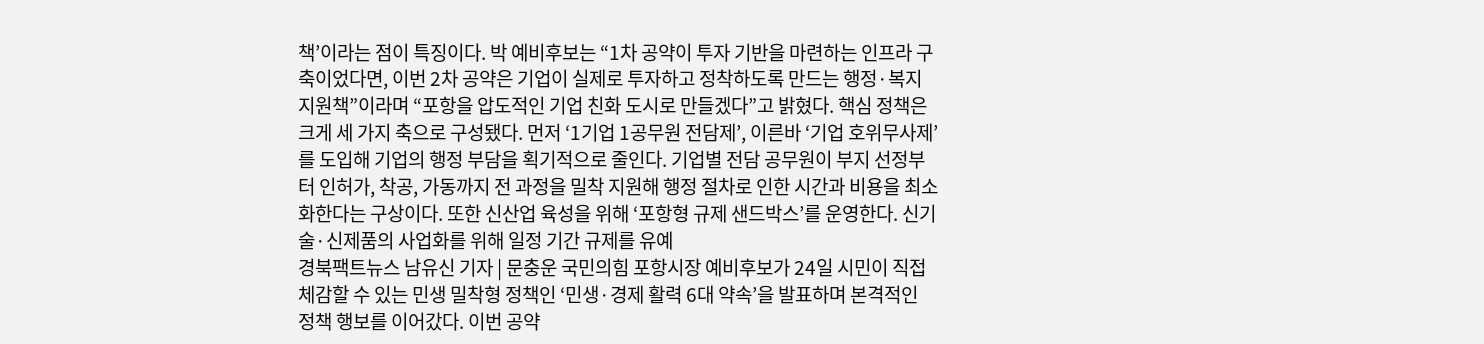책’이라는 점이 특징이다. 박 예비후보는 “1차 공약이 투자 기반을 마련하는 인프라 구축이었다면, 이번 2차 공약은 기업이 실제로 투자하고 정착하도록 만드는 행정·복지 지원책”이라며 “포항을 압도적인 기업 친화 도시로 만들겠다”고 밝혔다. 핵심 정책은 크게 세 가지 축으로 구성됐다. 먼저 ‘1기업 1공무원 전담제’, 이른바 ‘기업 호위무사제’를 도입해 기업의 행정 부담을 획기적으로 줄인다. 기업별 전담 공무원이 부지 선정부터 인허가, 착공, 가동까지 전 과정을 밀착 지원해 행정 절차로 인한 시간과 비용을 최소화한다는 구상이다. 또한 신산업 육성을 위해 ‘포항형 규제 샌드박스’를 운영한다. 신기술·신제품의 사업화를 위해 일정 기간 규제를 유예
경북팩트뉴스 남유신 기자 | 문충운 국민의힘 포항시장 예비후보가 24일 시민이 직접 체감할 수 있는 민생 밀착형 정책인 ‘민생·경제 활력 6대 약속’을 발표하며 본격적인 정책 행보를 이어갔다. 이번 공약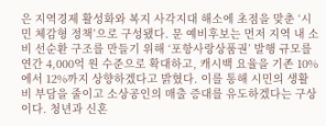은 지역경제 활성화와 복지 사각지대 해소에 초점을 맞춘 ‘시민 체감형 정책’으로 구성됐다. 문 예비후보는 먼저 지역 내 소비 선순환 구조를 만들기 위해 ‘포항사랑상품권’ 발행 규모를 연간 4,000억 원 수준으로 확대하고, 캐시백 요율을 기존 10%에서 12%까지 상향하겠다고 밝혔다. 이를 통해 시민의 생활비 부담을 줄이고 소상공인의 매출 증대를 유도하겠다는 구상이다. 청년과 신혼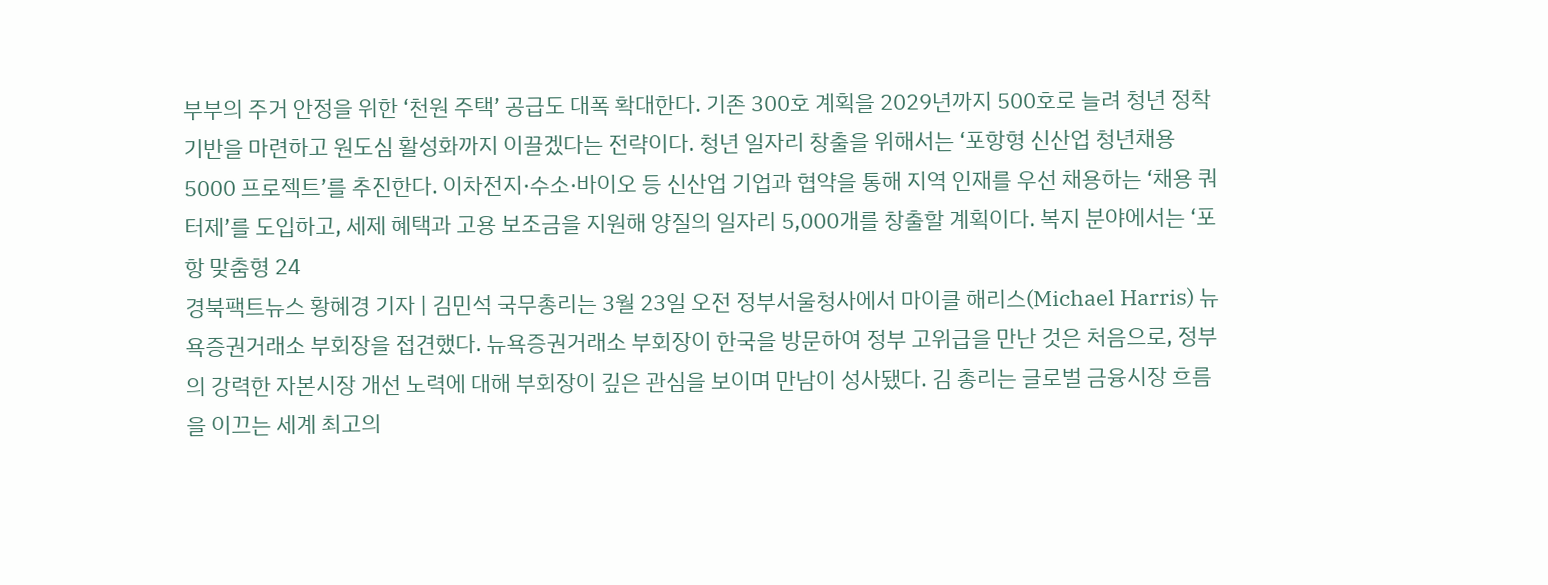부부의 주거 안정을 위한 ‘천원 주택’ 공급도 대폭 확대한다. 기존 300호 계획을 2029년까지 500호로 늘려 청년 정착 기반을 마련하고 원도심 활성화까지 이끌겠다는 전략이다. 청년 일자리 창출을 위해서는 ‘포항형 신산업 청년채용 5000 프로젝트’를 추진한다. 이차전지·수소·바이오 등 신산업 기업과 협약을 통해 지역 인재를 우선 채용하는 ‘채용 쿼터제’를 도입하고, 세제 혜택과 고용 보조금을 지원해 양질의 일자리 5,000개를 창출할 계획이다. 복지 분야에서는 ‘포항 맞춤형 24
경북팩트뉴스 황혜경 기자 | 김민석 국무총리는 3월 23일 오전 정부서울청사에서 마이클 해리스(Michael Harris) 뉴욕증권거래소 부회장을 접견했다. 뉴욕증권거래소 부회장이 한국을 방문하여 정부 고위급을 만난 것은 처음으로, 정부의 강력한 자본시장 개선 노력에 대해 부회장이 깊은 관심을 보이며 만남이 성사됐다. 김 총리는 글로벌 금융시장 흐름을 이끄는 세계 최고의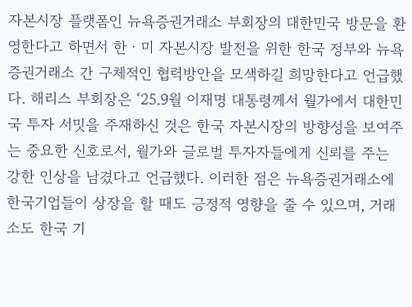자본시장 플랫폼인 뉴욕증권거래소 부회장의 대한민국 방문을 환영한다고 하면서 한ㆍ미 자본시장 발전을 위한 한국 정부와 뉴욕증권거래소 간 구체적인 협력방안을 모색하길 희망한다고 언급했다. 해리스 부회장은 ‘25.9월 이재명 대통령께서 월가에서 대한민국 투자 서밋을 주재하신 것은 한국 자본시장의 방향성을 보여주는 중요한 신호로서, 월가와 글로벌 투자자들에게 신뢰를 주는 강한 인상을 남겼다고 언급했다. 이러한 점은 뉴욕증권거래소에 한국기업들이 상장을 할 때도 긍정적 영향을 줄 수 있으며, 거래소도 한국 기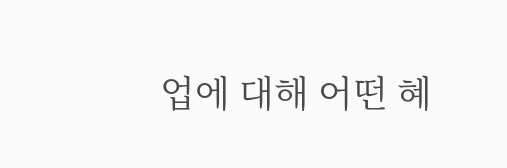업에 대해 어떤 혜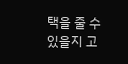택을 줄 수 있을지 고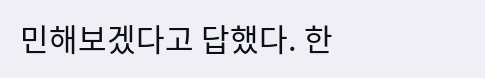민해보겠다고 답했다. 한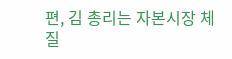편, 김 총리는 자본시장 체질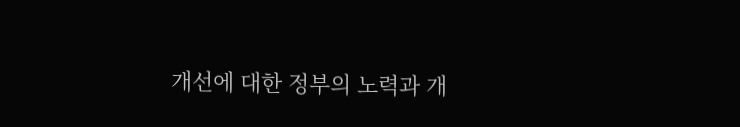개선에 대한 정부의 노력과 개